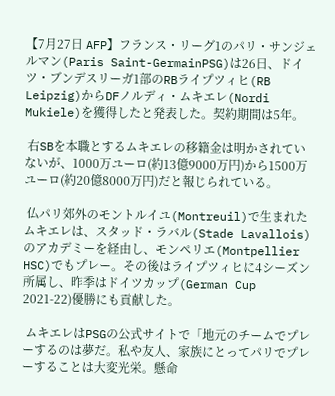【7月27日 AFP】フランス・リーグ1のパリ・サンジェルマン(Paris Saint-GermainPSG)は26日、ドイツ・ブンデスリーガ1部のRBライプツィヒ(RB Leipzig)からDFノルディ・ムキエレ(Nordi Mukiele)を獲得したと発表した。契約期間は5年。

 右SBを本職とするムキエレの移籍金は明かされていないが、1000万ユーロ(約13億9000万円)から1500万ユーロ(約20億8000万円)だと報じられている。

 仏パリ郊外のモントルイユ(Montreuil)で生まれたムキエレは、スタッド・ラバル(Stade Lavallois)のアカデミーを経由し、モンペリエ(Montpellier HSC)でもプレー。その後はライプツィヒに4シーズン所属し、昨季はドイツカップ(German Cup 2021-22)優勝にも貢献した。

 ムキエレはPSGの公式サイトで「地元のチームでプレーするのは夢だ。私や友人、家族にとってパリでプレーすることは大変光栄。懸命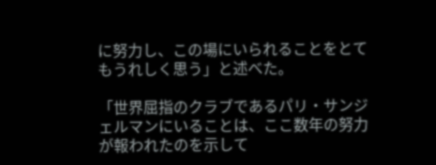に努力し、この場にいられることをとてもうれしく思う」と述べた。

「世界屈指のクラブであるパリ・サンジェルマンにいることは、ここ数年の努力が報われたのを示して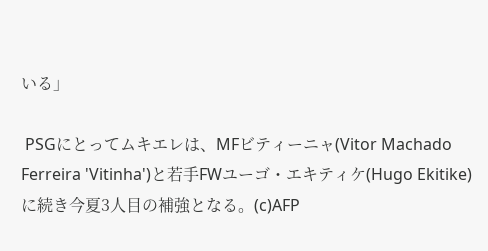いる」

 PSGにとってムキエレは、MFビティーニャ(Vitor Machado Ferreira 'Vitinha')と若手FWユーゴ・エキティケ(Hugo Ekitike)に続き今夏3人目の補強となる。(c)AFP